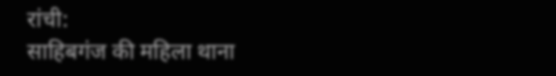रांची:
साहिबगंज की महिला थाना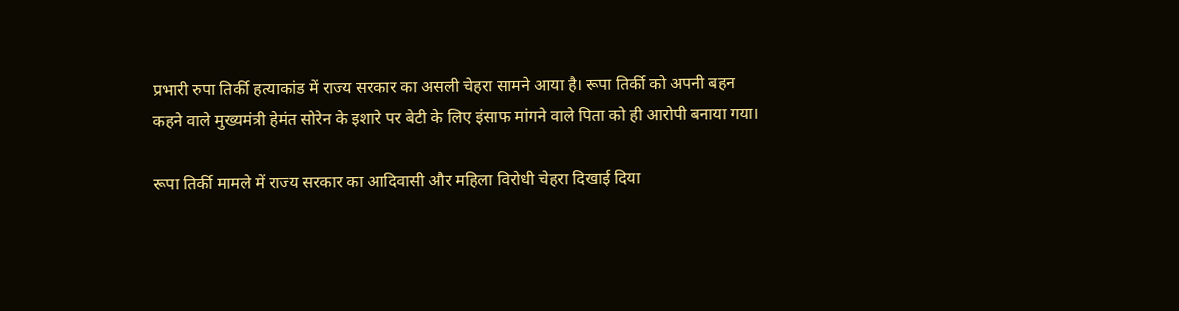प्रभारी रुपा तिर्की हत्याकांड में राज्य सरकार का असली चेहरा सामने आया है। रूपा तिर्की को अपनी बहन कहने वाले मुख्यमंत्री हेमंत सोरेन के इशारे पर बेटी के लिए इंसाफ मांगने वाले पिता को ही आरोपी बनाया गया।

रूपा तिर्की मामले में राज्य सरकार का आदिवासी और महिला विरोधी चेहरा दिखाई दिया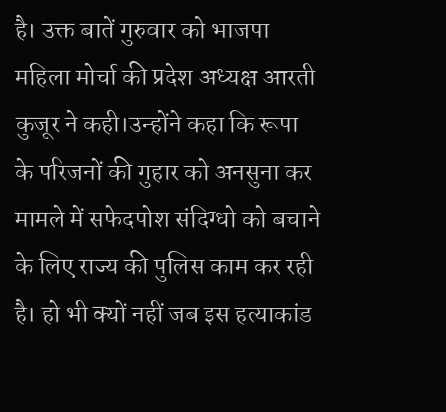है। उक्त बातें गुरुवार को भाजपा महिला मोर्चा की प्रदेश अध्यक्ष आरती कुजूर ने कही।उन्होंने कहा कि रूपा के परिजनों की गुहार को अनसुना कर मामले में सफेदपोश संदिग्धो को बचाने के लिए राज्य की पुलिस काम कर रही है। हो भी क्यों नहीं जब इस हत्याकांड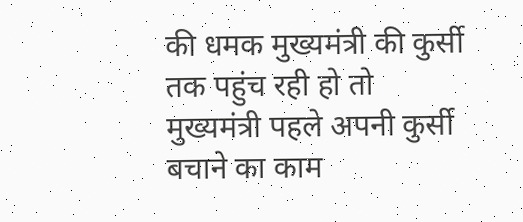की धमक मुख्यमंत्री की कुर्सी तक पहुंच रही हो तो मुख्यमंत्री पहले अपनी कुर्सी बचाने का काम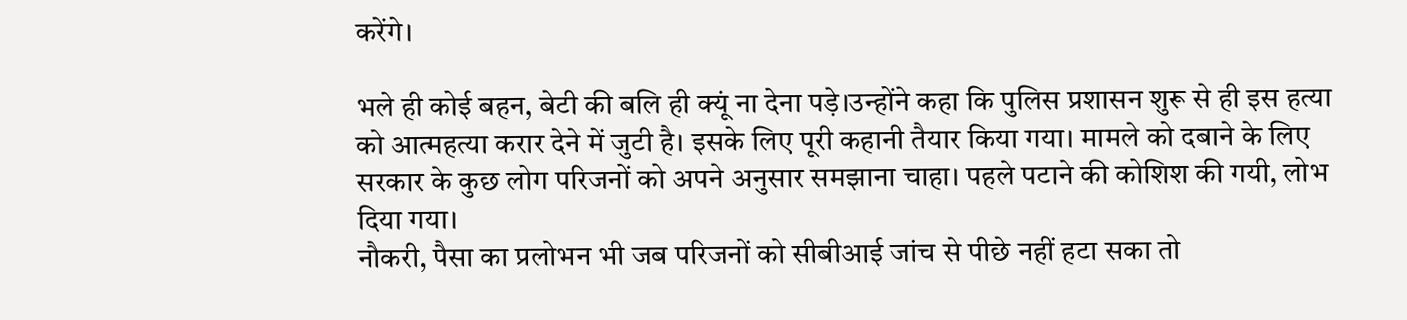करेंगे।

भले ही कोई बहन, बेटी की बलि ही क्यूं ना देना पड़े।उन्होंने कहा कि पुलिस प्रशासन शुरू से ही इस हत्या को आत्महत्या करार देने में जुटी है। इसके लिए पूरी कहानी तैयार किया गया। मामले को दबाने के लिए सरकार के कुछ लोग परिजनों को अपने अनुसार समझाना चाहा। पहले पटाने की कोशिश की गयी, लोभ दिया गया।
नौकरी, पैसा का प्रलोभन भी जब परिजनों को सीबीआई जांच से पीछे नहीं हटा सका तो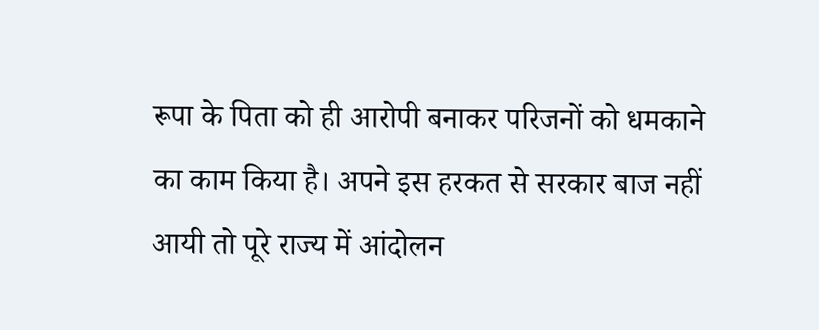रूपा के पिता को ही आरोपी बनाकर परिजनों को धमकाने का काम किया है। अपने इस हरकत से सरकार बाज नहीं आयी तो पूरे राज्य में आंदोलन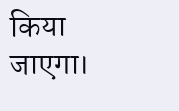किया जाएगा।